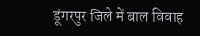डूंगरपुर जिले में बाल विवाह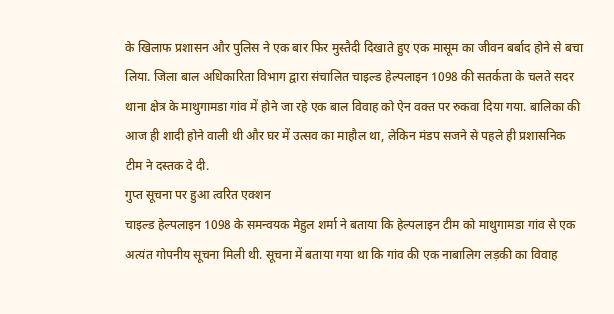के खिलाफ प्रशासन और पुलिस ने एक बार फिर मुस्तैदी दिखाते हुए एक मासूम का जीवन बर्बाद होने से बचा लिया. जिला बाल अधिकारिता विभाग द्वारा संचालित चाइल्ड हेल्पलाइन 1098 की सतर्कता के चलते सदर थाना क्षेत्र के माथुगामडा गांव में होने जा रहे एक बाल विवाह को ऐन वक्त पर रुकवा दिया गया. बालिका की आज ही शादी होने वाली थी और घर में उत्सव का माहौल था, लेकिन मंडप सजने से पहले ही प्रशासनिक टीम ने दस्तक दे दी.
गुप्त सूचना पर हुआ त्वरित एक्शन
चाइल्ड हेल्पलाइन 1098 के समन्वयक मेहुल शर्मा ने बताया कि हेल्पलाइन टीम को माथुगामडा गांव से एक अत्यंत गोपनीय सूचना मिली थी. सूचना में बताया गया था कि गांव की एक नाबालिग लड़की का विवाह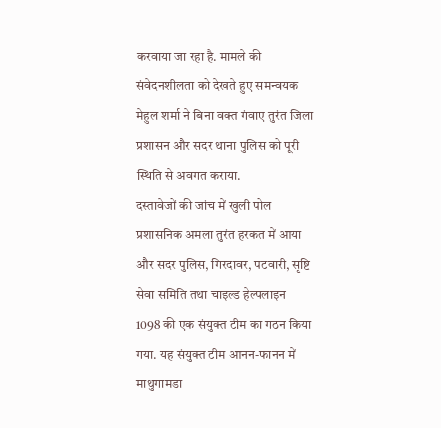करवाया जा रहा है. मामले की संवेदनशीलता को देखते हुए समन्वयक मेहुल शर्मा ने बिना वक्त गंवाए तुरंत जिला प्रशासन और सदर थाना पुलिस को पूरी स्थिति से अवगत कराया.
दस्तावेजों की जांच में खुली पोल
प्रशासनिक अमला तुरंत हरकत में आया और सदर पुलिस, गिरदावर, पटवारी, सृष्टि सेवा समिति तथा चाइल्ड हेल्पलाइन 1098 की एक संयुक्त टीम का गठन किया गया. यह संयुक्त टीम आनन-फानन में माथुगामडा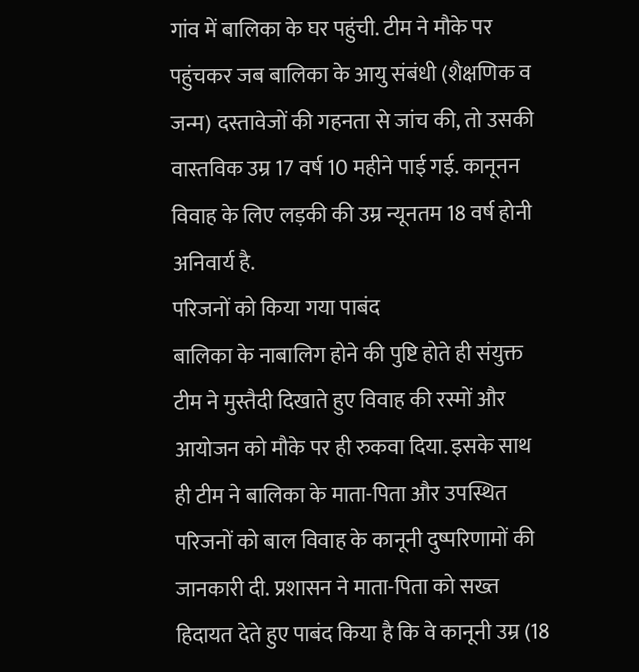गांव में बालिका के घर पहुंची. टीम ने मौके पर पहुंचकर जब बालिका के आयु संबंधी (शैक्षणिक व जन्म) दस्तावेजों की गहनता से जांच की, तो उसकी वास्तविक उम्र 17 वर्ष 10 महीने पाई गई. कानूनन विवाह के लिए लड़की की उम्र न्यूनतम 18 वर्ष होनी अनिवार्य है.
परिजनों को किया गया पाबंद
बालिका के नाबालिग होने की पुष्टि होते ही संयुक्त टीम ने मुस्तैदी दिखाते हुए विवाह की रस्मों और आयोजन को मौके पर ही रुकवा दिया. इसके साथ ही टीम ने बालिका के माता-पिता और उपस्थित परिजनों को बाल विवाह के कानूनी दुष्परिणामों की जानकारी दी. प्रशासन ने माता-पिता को सख्त हिदायत देते हुए पाबंद किया है कि वे कानूनी उम्र (18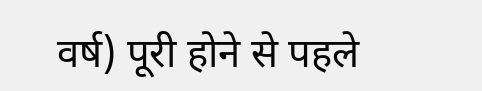वर्ष) पूरी होने से पहले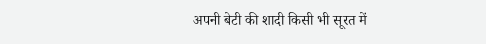अपनी बेटी की शादी किसी भी सूरत में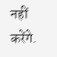नहीं करेंगे.